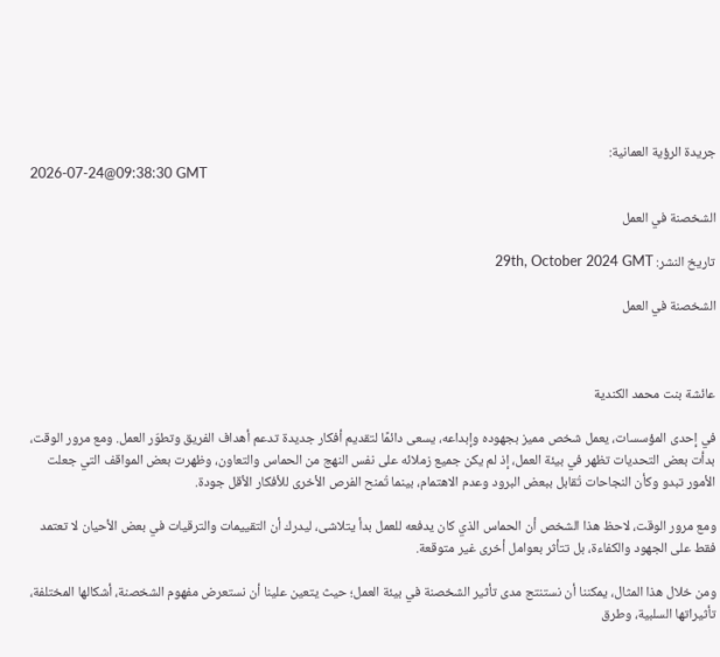جريدة الرؤية العمانية:
2026-07-24@09:38:30 GMT

الشخصنة في العمل

تاريخ النشر: 29th, October 2024 GMT

الشخصنة في العمل



عائشة بنت محمد الكندية

في إحدى المؤسسات، يعمل شخص مميز بجهوده وإبداعه، يسعى دائمًا لتقديم أفكار جديدة تدعم أهداف الفريق وتطوّر العمل. ومع مرور الوقت، بدأت بعض التحديات تظهر في بيئة العمل، إذ لم يكن جميع زملائه على نفس النهج من الحماس والتعاون، وظهرت بعض المواقف التي جعلت الأمور تبدو وكأن النجاحات تُقابل ببعض البرود وعدم الاهتمام، بينما تُمنح الفرص الأخرى للأفكار الأقل جودة.

ومع مرور الوقت، لاحظ هذا الشخص أن الحماس الذي كان يدفعه للعمل بدأ يتلاشى، ليدرك أن التقييمات والترقيات في بعض الأحيان لا تعتمد فقط على الجهود والكفاءة، بل تتأثر بعوامل أخرى غير متوقعة.

ومن خلال هذا المثال، يمكننا أن نستنتج مدى تأثير الشخصنة في بيئة العمل؛ حيث يتعين علينا أن نستعرض مفهوم الشخصنة، أشكالها المختلفة، تأثيراتها السلبية، وطرق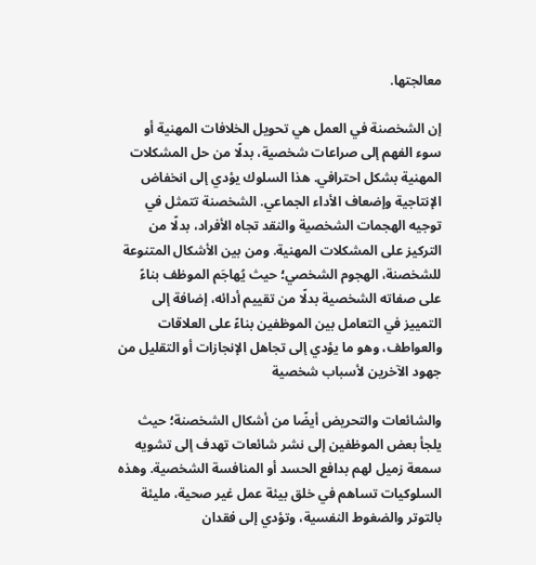معالجتها.

إن الشخصنة في العمل هي تحويل الخلافات المهنية أو سوء الفهم إلى صراعات شخصية، بدلًا من حل المشكلات المهنية بشكل احترافي. هذا السلوك يؤدي إلى انخفاض الإنتاجية وإضعاف الأداء الجماعي. الشخصنة تتمثل في توجيه الهجمات الشخصية والنقد تجاه الأفراد، بدلًا من التركيز على المشكلات المهنية. ومن بين الأشكال المتنوعة للشخصنة، الهجوم الشخصي؛ حيث يُهاجَم الموظف بناءً على صفاته الشخصية بدلًا من تقييم أدائه، إضافة إلى التمييز في التعامل بين الموظفين بناءً على العلاقات والعواطف، وهو ما يؤدي إلى تجاهل الإنجازات أو التقليل من جهود الآخرين لأسباب شخصية

والشائعات والتحريض أيضًا من أشكال الشخصنة؛ حيث يلجأ بعض الموظفين إلى نشر شائعات تهدف إلى تشويه سمعة زميل لهم بدافع الحسد أو المنافسة الشخصية. وهذه السلوكيات تساهم في خلق بيئة عمل غير صحية، مليئة بالتوتر والضغوط النفسية، وتؤدي إلى فقدان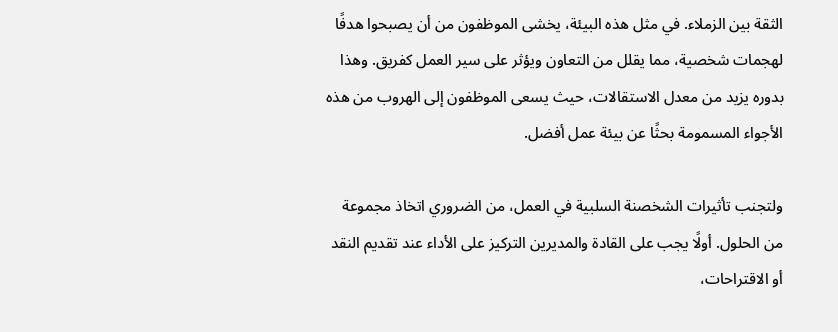الثقة بين الزملاء. في مثل هذه البيئة، يخشى الموظفون من أن يصبحوا هدفًا لهجمات شخصية، مما يقلل من التعاون ويؤثر على سير العمل كفريق. وهذا بدوره يزيد من معدل الاستقالات، حيث يسعى الموظفون إلى الهروب من هذه الأجواء المسمومة بحثًا عن بيئة عمل أفضل.

ولتجنب تأثيرات الشخصنة السلبية في العمل، من الضروري اتخاذ مجموعة من الحلول. أولًا يجب على القادة والمديرين التركيز على الأداء عند تقديم النقد أو الاقتراحات،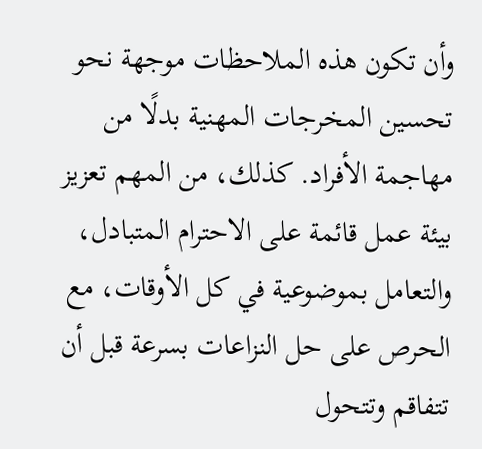وأن تكون هذه الملاحظات موجهة نحو تحسين المخرجات المهنية بدلًا من مهاجمة الأفراد. كذلك، من المهم تعزيز بيئة عمل قائمة على الاحترام المتبادل، والتعامل بموضوعية في كل الأوقات، مع الحرص على حل النزاعات بسرعة قبل أن تتفاقم وتتحول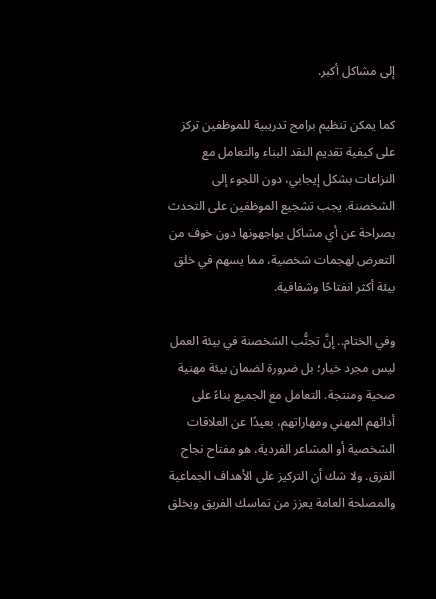إلى مشاكل أكبر.

كما يمكن تنظيم برامج تدريبية للموظفين تركز على كيفية تقديم النقد البناء والتعامل مع النزاعات بشكل إيجابي، دون اللجوء إلى الشخصنة. يجب تشجيع الموظفين على التحدث بصراحة عن أي مشاكل يواجهونها دون خوف من التعرض لهجمات شخصية، مما يسهم في خلق بيئة أكثر انفتاحًا وشفافية.

وفي الختام.. إنَّ تجنُّب الشخصنة في بيئة العمل ليس مجرد خيار؛ بل ضرورة لضمان بيئة مهنية صحية ومنتجة. التعامل مع الجميع بناءً على أدائهم المهني ومهاراتهم، بعيدًا عن العلاقات الشخصية أو المشاعر الفردية، هو مفتاح نجاح الفرق. ولا شك أن التركيز على الأهداف الجماعية والمصلحة العامة يعزز من تماسك الفريق ويخلق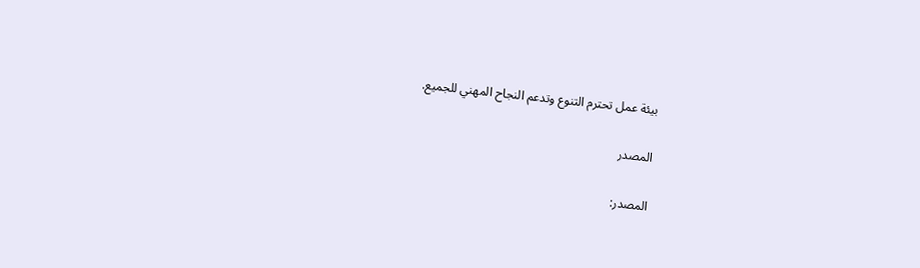بيئة عمل تحترم التنوع وتدعم النجاح المهني للجميع.

المصدر

المصدر: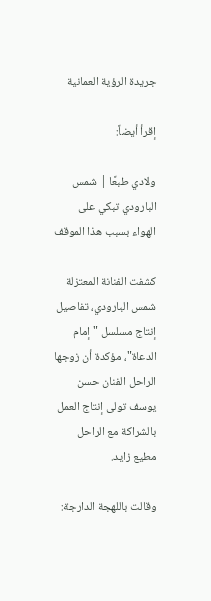جريدة الرؤية العمانية

إقرأ أيضاً:

ولادي طبعًا | شمس البارودي تبكي على الهواء بسبب هذا الموقف

كشفت الفنانة المعتزلة شمس البارودي، تفاصيل إنتاج مسلسل "إمام الدعاة"، مؤكدة أن زوجها الراحل الفنان حسن يوسف تولى إنتاج العمل بالشراكة مع الراحل مطيع زايد.

وقالت باللهجة الدارجة: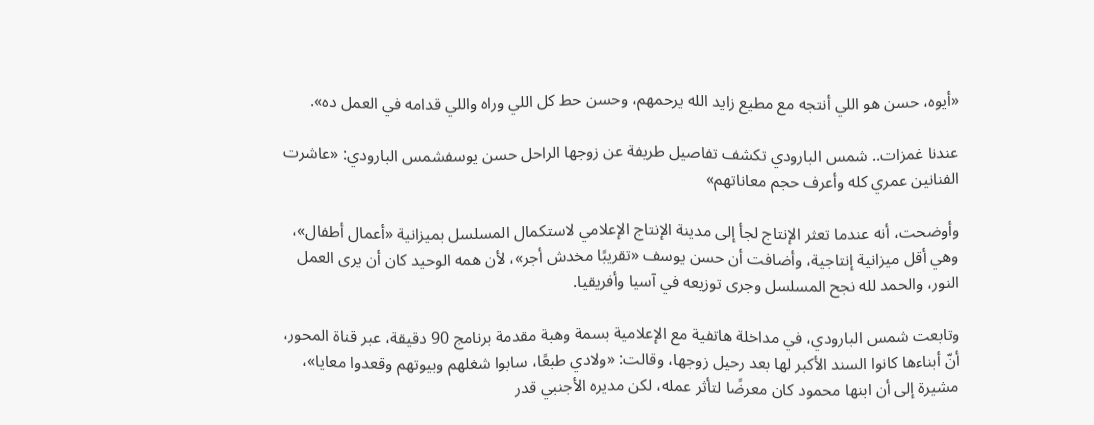«أيوه، حسن هو اللي أنتجه مع مطيع زايد الله يرحمهم، وحسن حط كل اللي وراه واللي قدامه في العمل ده».

عندنا غمزات.. شمس البارودي تكشف تفاصيل طريفة عن زوجها الراحل حسن يوسفشمس البارودي: «عاشرت الفنانين عمري كله وأعرف حجم معاناتهم»

وأوضحت، أنه عندما تعثر الإنتاج لجأ إلى مدينة الإنتاج الإعلامي لاستكمال المسلسل بميزانية «أعمال أطفال»، وهي أقل ميزانية إنتاجية، وأضافت أن حسن يوسف «تقريبًا مخدش أجر»، لأن همه الوحيد كان أن يرى العمل النور، والحمد لله نجح المسلسل وجرى توزيعه في آسيا وأفريقيا.

وتابعت شمس البارودي، في مداخلة هاتفية مع الإعلامية بسمة وهبة مقدمة برنامج 90 دقيقة، عبر قناة المحور، أنّ أبناءها كانوا السند الأكبر لها بعد رحيل زوجها، وقالت: «ولادي طبعًا، سابوا شغلهم وبيوتهم وقعدوا معايا»، مشيرة إلى أن ابنها محمود كان معرضًا لتأثر عمله، لكن مديره الأجنبي قدر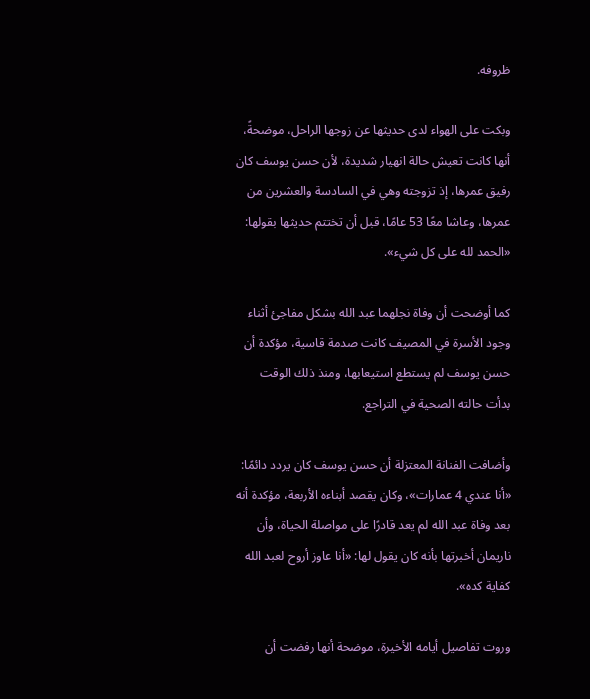ظروفه.

وبكت على الهواء لدى حديثها عن زوجها الراحل، موضحةً، أنها كانت تعيش حالة انهيار شديدة، لأن حسن يوسف كان رفيق عمرها، إذ تزوجته وهي في السادسة والعشرين من عمرها، وعاشا معًا 53 عامًا، قبل أن تختتم حديثها بقولها: «الحمد لله على كل شيء».

كما أوضحت أن وفاة نجلهما عبد الله بشكل مفاجئ أثناء وجود الأسرة في المصيف كانت صدمة قاسية، مؤكدة أن حسن يوسف لم يستطع استيعابها، ومنذ ذلك الوقت بدأت حالته الصحية في التراجع.

وأضافت الفنانة المعتزلة أن حسن يوسف كان يردد دائمًا: «أنا عندي 4 عمارات»، وكان يقصد أبناءه الأربعة، مؤكدة أنه بعد وفاة عبد الله لم يعد قادرًا على مواصلة الحياة، وأن ناريمان أخبرتها بأنه كان يقول لها: «أنا عاوز أروح لعبد الله كفاية كده».

وروت تفاصيل أيامه الأخيرة، موضحة أنها رفضت أن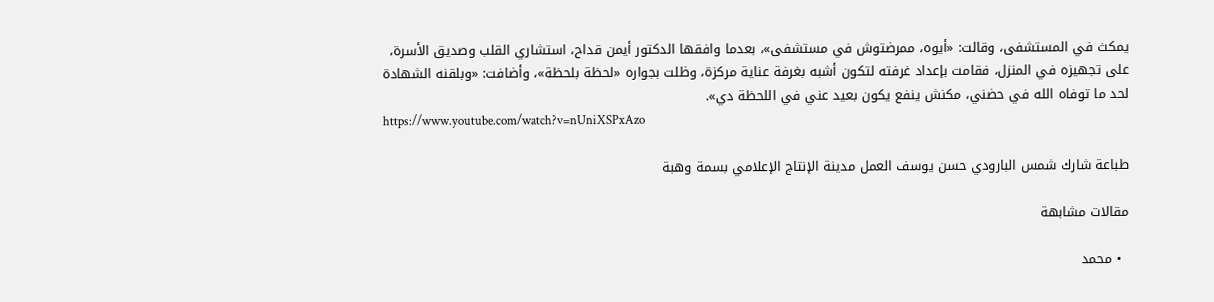يمكث في المستشفى، وقالت: «أيوه، ممرضتوش في مستشفى»، بعدما وافقها الدكتور أيمن قداح، استشاري القلب وصديق الأسرة، على تجهيزه في المنزل، فقامت بإعداد غرفته لتكون أشبه بغرفة عناية مركزة، وظلت بجواره «لحظة بلحظة»، وأضافت: «وبلقنه الشهادة لحد ما توفاه الله في حضني، مكنش ينفع يكون بعيد عني في اللحظة دي».
https://www.youtube.com/watch?v=nUniXSPxAzo

طباعة شارك شمس البارودي حسن يوسف العمل مدينة الإنتاج الإعلامي بسمة وهبة

مقالات مشابهة

  • محمد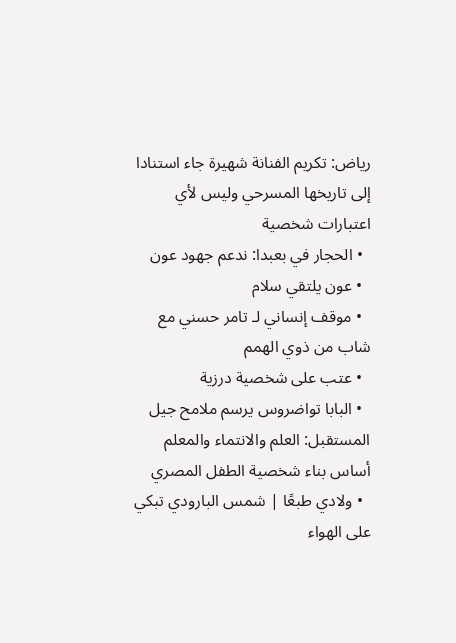رياض: تكريم الفنانة شهيرة جاء استنادا إلى تاريخها المسرحي وليس لأي اعتبارات شخصية
  • الحجار في بعبدا: ندعم جهود عون
  • عون يلتقي سلام
  • موقف إنساني لـ تامر حسني مع شاب من ذوي الهمم
  • عتب على شخصية درزية
  • البابا تواضروس يرسم ملامح جيل المستقبل: العلم والانتماء والمعلم أساس بناء شخصية الطفل المصري
  • ولادي طبعًا | شمس البارودي تبكي على الهواء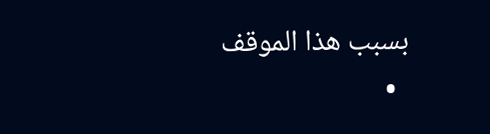بسبب هذا الموقف
  •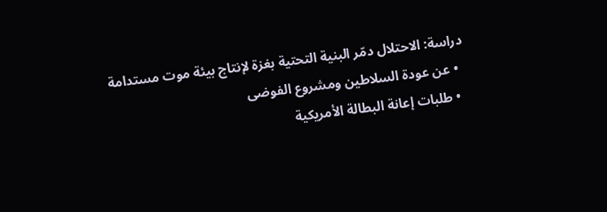دراسة: الاحتلال دمّر البنية التحتية بغزة لإنتاج بيئة موت مستدامة
  • عن عودة السلاطين ومشروع الفوضى
  • طلبات إعانة البطالة الأمريكية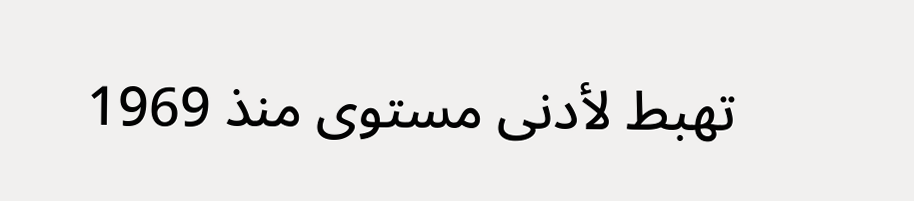تهبط لأدنى مستوى منذ 1969